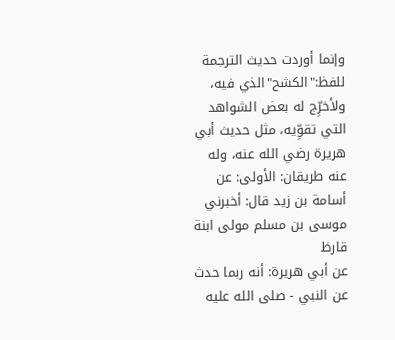وإنما أوردت حديث الترجمة للفظ:"الكشح"الذي فيه، ولأخرِّج له بعض الشواهد التي تقوِّيه، مثل حديث أبي هريرة رضي الله عنه، وله عنه طريقان: الأولى: عن أسامة بن زيد قال: أخبرني موسى بن مسلم مولى ابنة قارظ
عن أبي هريرة: أنه ربما حدث عن النبي - صلى الله عليه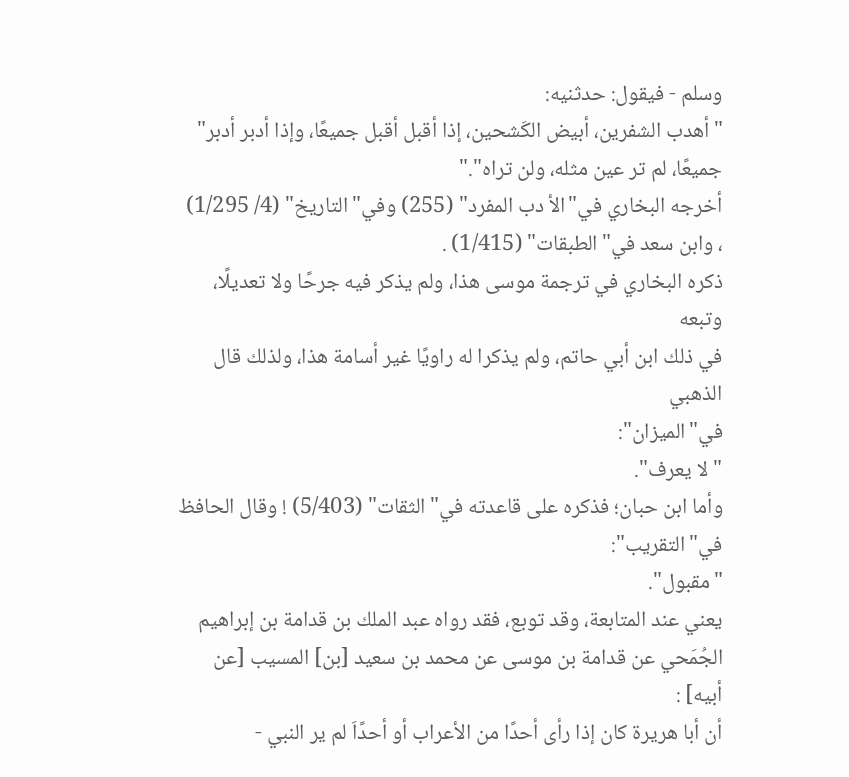وسلم - فيقول: حدثنيه:
"أهدب الشفرين، أبيض الكَشحين، إذا أقبل أقبل جميعًا، وإذا أدبر أدبر"
جميعًا، لم تر عين مثله، ولن تراه"."
أخرجه البخاري في"الأ دب المفرد" (255) وفي"التاريخ" (4/ 1/295) ، وابن سعد في"الطبقات" (1/415) .
ذكره البخاري في ترجمة موسى هذا، ولم يذكر فيه جرحًا ولا تعديلًا، وتبعه
في ذلك ابن أبي حاتم، ولم يذكرا له راويًا غير أسامة هذا، ولذلك قال الذهبي
في"الميزان":
"لا يعرف".
وأما ابن حبان؛ فذكره على قاعدته في"الثقات" (5/403) ! وقال الحافظ
في"التقريب":
"مقبول".
يعني عند المتابعة، وقد توبع، فقد رواه عبد الملك بن قدامة بن إبراهيم
الجُمَحي عن قدامة بن موسى عن محمد بن سعيد [بن] المسيب [عن أبيه] :
أن أبا هريرة كان إذا رأى أحدًا من الأعراب أو أحدًاَ لم ير النبي -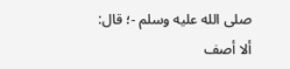صلى الله عليه وسلم -؛ قال:
ألا أصف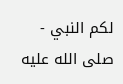لكم النبي - صلى الله عليه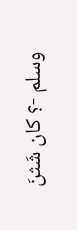وسلم -؟ كان شَثنَ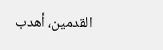القدمين، أهدب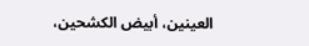العينين، أبيض الكشحين،